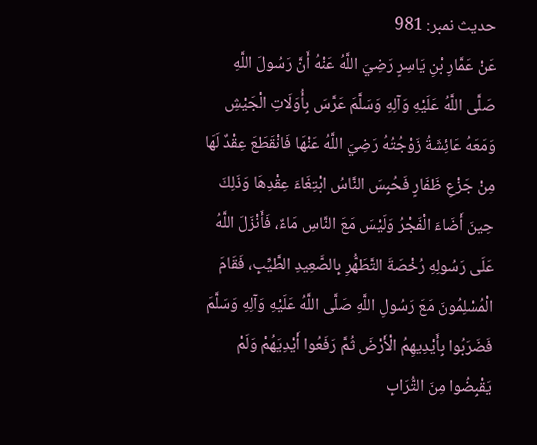حدیث نمبر: 981
عَنْ عَمَّارِ بْنِ يَاسِرٍ رَضِيَ اللَّهُ عَنْهُ أَنَّ رَسُولَ اللَّهِ صَلَّى اللَّهُ عَلَيْهِ وَآلِهِ وَسَلَّمَ عَرَّسَ بِأُوَلَاتِ الْجَيْشِ وَمَعَهُ عَائِشَةُ زَوْجُتُهُ رَضِيَ اللَّهُ عَنْهَا فَانْقَطَعَ عِقْدٌ لَهَا مِنْ جَزْعِ ظَفَارٍ فَحُبِسَ النَّاسُ ابْتِغَاءَ عِقْدِهَا وَذَلِكَ حِينَ أَضَاءَ الْفَجْرُ وَلَيْسَ مَعَ النَّاسِ مَاءٌ، فَأَنْزَلَ اللَّهُ عَلَى رَسُولِهِ رُخْصَةَ التَّطَهُّرِ بِالصَّعِيدِ الطَّيِّبِ، فَقَامَ الْمُسْلِمُونَ مَعَ رَسُولِ اللَّهِ صَلَّى اللَّهُ عَلَيْهِ وَآلِهِ وَسَلَّمَ فَضَرَبُوا بِأَيْدِيهِمُ الْأَرْضَ ثُمَّ رَفَعُوا أَيْدِيَهُمْ وَلَمْ يَقْبِضُوا مِنَ التُّرَابِ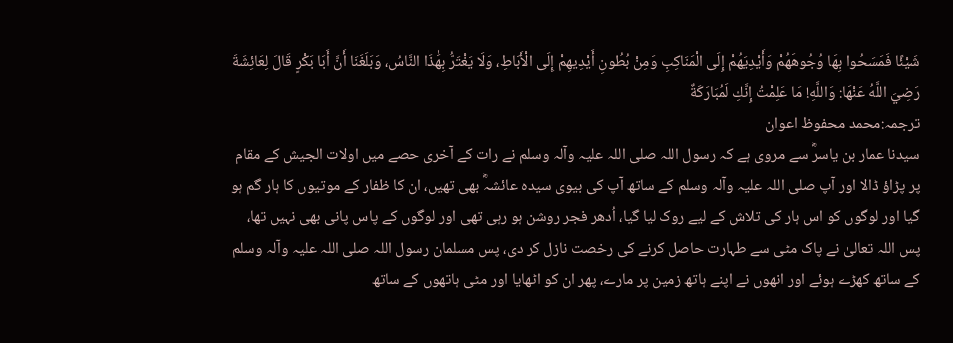شَيْئًا فَمَسَحُوا بِهَا وُجُوهَهُمْ وَأَيْدِيَهُمْ إِلَى الْمَنَاكِبِ وَمِنْ بُطُونِ أَيْدِيهِمْ إِلَى الْأَبَاطِ، وَلَا يَغْتَرُّ بِهَٰذَا النَّاسُ، وَبَلَغَنَا أَنَّ أَبَا بَكْرٍ قَالَ لِعَائِشَةَ رَضِيَ اللَّهُ عَنْهَا: وَاللَّهِ! مَا عَلِمْتُ إِنَّكِ لَمُبَارَكَةٌ
ترجمہ:محمد محفوظ اعوان
سیدنا عمار بن یاسرؓ سے مروی ہے کہ رسول اللہ صلی اللہ علیہ وآلہ وسلم نے رات کے آخری حصے میں اولات الجیش کے مقام پر پڑاؤ ڈالا اور آپ صلی اللہ علیہ وآلہ وسلم کے ساتھ آپ کی بیوی سیدہ عائشہؓ بھی تھیں، ان کا ظفار کے موتیوں کا ہار گم ہو گیا اور لوگوں کو اس ہار کی تلاش کے لیے روک لیا گیا، اُدھر فجر روشن ہو رہی تھی اور لوگوں کے پاس پانی بھی نہیں تھا، پس اللہ تعالیٰ نے پاک مٹی سے طہارت حاصل کرنے کی رخصت نازل کر دی، پس مسلمان رسول اللہ صلی اللہ علیہ وآلہ وسلم کے ساتھ کھڑے ہوئے اور انھوں نے اپنے ہاتھ زمین پر مارے، پھر ان کو اٹھایا اور مٹی ہاتھوں کے ساتھ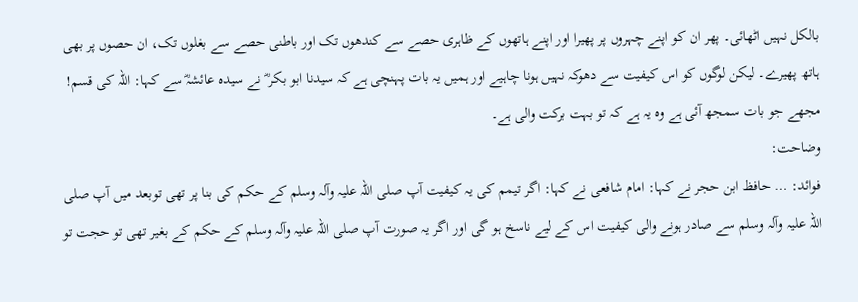بالکل نہیں اٹھائی۔ پھر ان کو اپنے چہروں پر پھیرا اور اپنے ہاتھوں کے ظاہری حصے سے کندھوں تک اور باطنی حصے سے بغلوں تک، ان حصوں پر بھی ہاتھ پھیرے۔ لیکن لوگوں کو اس کیفیت سے دھوکہ نہیں ہونا چاہیے اور ہمیں یہ بات پہنچی ہے کہ سیدنا ابو بکر ؓ نے سیدہ عائشہؓ سے کہا: اللہ کی قسم! مجھے جو بات سمجھ آئی ہے وہ یہ ہے کہ تو بہت برکت والی ہے۔
وضاحت:
فوائد: … حافظ ابن حجر نے کہا: امام شافعی نے کہا: اگر تیمم کی یہ کیفیت آپ صلی اللہ علیہ وآلہ وسلم کے حکم کی بنا پر تھی توبعد میں آپ صلی اللہ علیہ وآلہ وسلم سے صادر ہونے والی کیفیت اس کے لیے ناسخ ہو گی اور اگر یہ صورت آپ صلی اللہ علیہ وآلہ وسلم کے حکم کے بغیر تھی تو حجت تو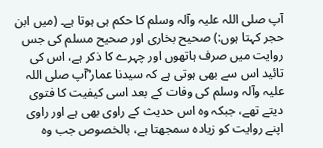آپ صلی اللہ علیہ وآلہ وسلم کا حکم ہی ہوتا ہے۔ (میں ابن حجر کہتا ہوں:) صحیح بخاری اور صحیح مسلم کی جس روایت میں صرف ہاتھوں اور چہرے کا ذکر ہے، اس کی تائید اس سے بھی ہوتی ہے کہ سیدنا عمار ؓآپ صلی اللہ علیہ وآلہ وسلم کی وفات کے بعد اسی کیفیت کا فتوی دیتے تھے، جبکہ وہ اس حدیث کے راوی بھی ہے اور راوی اپنے روایت کو زیادہ سمجھتا ہے، بالخصوص جب وہ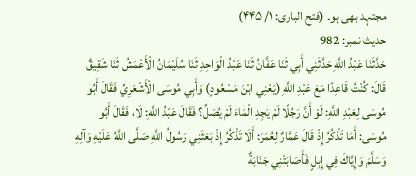مجتہد بھی ہو۔ (فتح الباری: ۱/ ۴۴۵)
حدیث نمبر: 982
حَدَّثَنَا عَبْدُ اللَّهِ حَدَّثَنِي أَبِي ثَنَا عَفَّانُ ثَنَا عَبْدُ الْوَاحِدِ ثَنَا سُلَيْمَانُ الْأَعْمَشُ ثَنَا شَقِيقٌ قَالَ: كُنْتُ قَاعِدًا مَعَ عَبْدِ اللَّهِ (يَعْنِي ابْنَ مَسْعُودٍ) وَأَبِي مُوسَى الْأَشْعَرِيِّ فَقَالَ أَبُو مُوسَى لِعَبْدِ اللَّهِ: لَوْ أَنَّ رَجُلًا لَمْ يَجِدِ الْمَاءَ لَمْ يُصَلِّ؟ فَقَالَ عَبْدُ اللَّهِ: لَا، فَقَالَ أَبُو مُوسَى: أَمَا تَذْكُرُ إِذْ قَالَ عَمَّارٌ لِعُمَرَ: أَلَا تَذْكُرُ إِذْ بَعَثَنِي رَسُولُ اللَّهِ صَلَّى اللَّهُ عَلَيْهِ وَآلِهِ وَسَلَّمَ وَإِيَّاكَ فِي إِبِلٍ فَأَصَابَتْنِي جَنَابَةٌ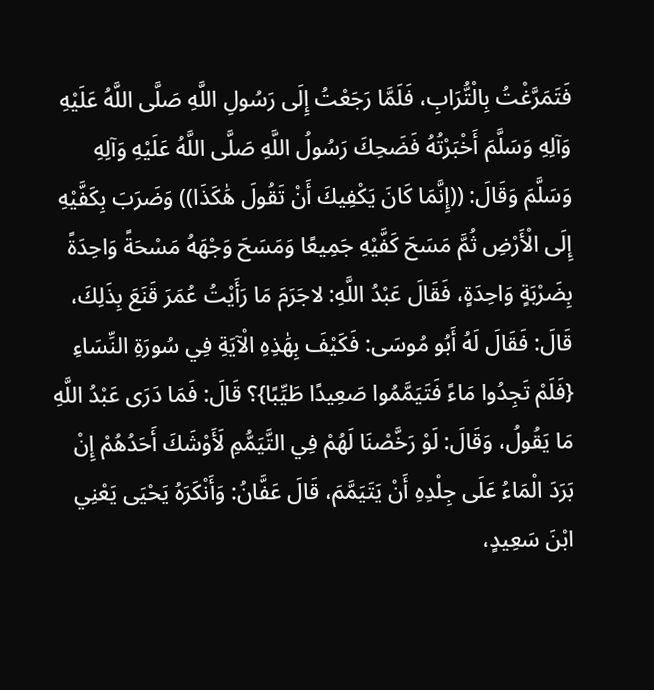فَتَمَرَّغْتُ بِالْتُّرَابِ، فَلَمَّا رَجَعْتُ إِلَى رَسُولِ اللَّهِ صَلَّى اللَّهُ عَلَيْهِ وَآلِهِ وَسَلَّمَ أَخْبَرْتُهُ فَضَحِكَ رَسُولُ اللَّهِ صَلَّى اللَّهُ عَلَيْهِ وَآلِهِ وَسَلَّمَ وَقَالَ: ((إِنَّمَا كَانَ يَكْفِيكَ أَنْ تَقُولَ هَٰكَذَا)) وَضَرَبَ بِكَفَّيْهِ إِلَى الْأَرْضِ ثُمَّ مَسَحَ كَفَّيْهِ جَمِيعًا وَمَسَحَ وَجْهَهُ مَسْحَةً وَاحِدَةً بِضَرْبَةٍ وَاحِدَةٍ، فَقَالَ عَبْدُ اللَّهِ: لاجَرَمَ مَا رَأَيْتُ عُمَرَ قَنَعَ بِذَلِكَ، قَالَ: فَقَالَ لَهُ أَبُو مُوسَى: فَكَيْفَ بِهَٰذِهِ الْآيَةِ فِي سُورَةِ النِّسَاءِ {فَلَمْ تَجِدُوا مَاءً فَتَيَمَّمُوا صَعِيدًا طَيِّبًا}؟ قَالَ: فَمَا دَرَى عَبْدُ اللَّهِ مَا يَقُولُ، وَقَالَ: لَوْ رَخَّصْنَا لَهُمْ فِي التَّيَمُّمِ لَأَوْشَكَ أَحَدُهُمْ إِنْ بَرَدَ الْمَاءُ عَلَى جِلْدِهِ أَنْ يَتَيَمَّمَ، قَالَ عَفَّانُ: وَأَنْكَرَهُ يَحْيَى يَعْنِي ابْنَ سَعِيدٍ،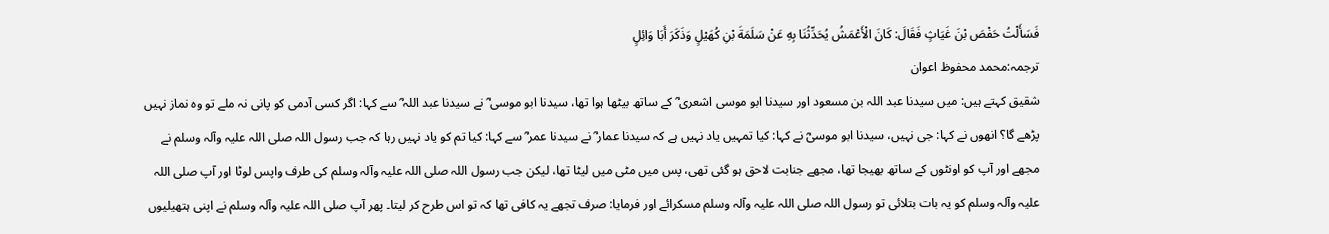فَسَأَلْتُ حَفْصَ بْنَ غَيَاثٍ فَقَالَ: كَانَ الْأَعْمَشُ يُحَدِّثُنَا بِهِ عَنْ سَلَمَةَ بْنِ كُهَيْلٍ وَذَكَرَ أَبَا وَائِلٍ
ترجمہ:محمد محفوظ اعوان
شقیق کہتے ہیں: میں سیدنا عبد اللہ بن مسعود اور سیدنا ابو موسی اشعری ؓ کے ساتھ بیٹھا ہوا تھا، سیدنا ابو موسی ؓ نے سیدنا عبد اللہ ؓ سے کہا: اگر کسی آدمی کو پانی نہ ملے تو وہ نماز نہیں پڑھے گا؟ انھوں نے کہا: جی نہیں، سیدنا ابو موسیؓ نے کہا: کیا تمہیں یاد نہیں ہے کہ سیدنا عمار ؓ نے سیدنا عمر ؓ سے کہا: کیا تم کو یاد نہیں رہا کہ جب رسول اللہ صلی اللہ علیہ وآلہ وسلم نے مجھے اور آپ کو اونٹوں کے ساتھ بھیجا تھا، مجھے جنابت لاحق ہو گئی تھی، پس میں مٹی میں لیٹا تھا، لیکن جب رسول اللہ صلی اللہ علیہ وآلہ وسلم کی طرف واپس لوٹا اور آپ صلی اللہ علیہ وآلہ وسلم کو یہ بات بتلائی تو رسول اللہ صلی اللہ علیہ وآلہ وسلم مسکرائے اور فرمایا: صرف تجھے یہ کافی تھا کہ تو اس طرح کر لیتا۔ پھر آپ صلی اللہ علیہ وآلہ وسلم نے اپنی ہتھیلیوں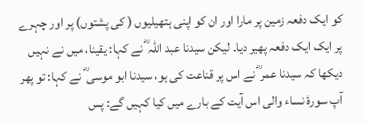کو ایک دفعہ زمین پر مارا اور ان کو اپنی ہتھیلیوں ( کی پشتوں) پر اور چہرے پر ایک ایک دفعہ پھیر دیا۔ لیکن سیدنا عبد اللہ ؓ نے کہا: یقینا، میں نے نہیں دیکھا کہ سیدنا عمر ؓ نے اس پر قناعت کی ہو، سیدنا ابو موسی ؓ نے کہا: تو پھر آپ سورۂ نساء والی اس آیت کے بارے میں کیا کہیں گے: پس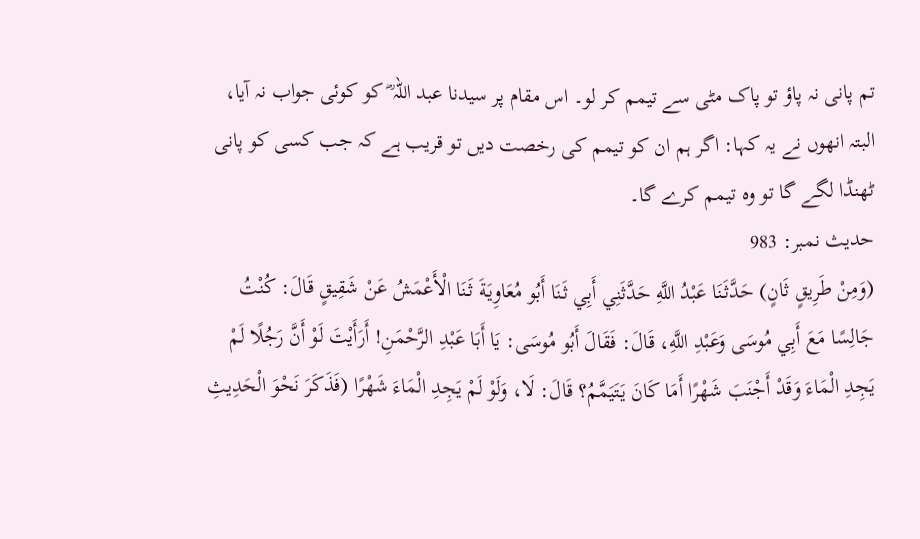تم پانی نہ پاؤ تو پاک مٹی سے تیمم کر لو۔ اس مقام پر سیدنا عبد اللہ ؓ کو کوئی جواب نہ آیا، البتہ انھوں نے یہ کہا: اگر ہم ان کو تیمم کی رخصت دیں تو قریب ہے کہ جب کسی کو پانی ٹھنڈا لگے گا تو وہ تیمم کرے گا۔
حدیث نمبر: 983
(وَمِنْ طَرِيقٍ ثَانٍ) حَدَّثَنَا عَبْدُ اللَّهِ حَدَّثَنِي أَبِي ثَنَا أَبُو مُعَاوِيَةَ ثَنَا الْأَعْمَشُ عَنْ شَقِيقٍ قَالَ: كُنْتُ جَالِسًا مَعَ أَبِي مُوسَى وَعَبْدِ اللَّهِ، قَالَ: فَقَالَ أَبُو مُوسَى: يَا أَبَا عَبْدِ الرَّحْمَنِ! أَرَأَيْتَ لَوْ أَنَّ رَجُلًا لَمْ يَجِدِ الْمَاءَ وَقَدْ أَجْنَبَ شَهْرًا أَمَا كَانَ يَتَيَمَّمُ؟ قَالَ: لَا، وَلَوْ لَمْ يَجِدِ الْمَاءَ شَهْرًا (فَذَكَرَ نَحْوَ الْحَدِيثِ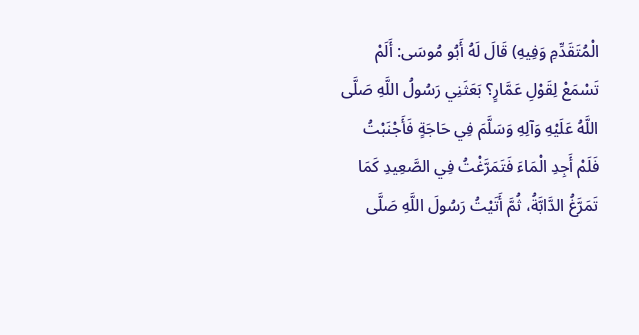الْمُتَقَدِّمِ وَفِيهِ) قَالَ لَهُ أَبُو مُوسَى: أَلَمْ تَسْمَعْ لِقَوْلِ عَمَّارٍ؟ بَعَثَنِي رَسُولُ اللَّهِ صَلَّى اللَّهُ عَلَيْهِ وَآلِهِ وَسَلَّمَ فِي حَاجَةٍ فَأَجْنَبْتُ فَلَمْ أَجِدِ الْمَاءَ فَتَمَرَّغْتُ فِي الصَّعِيدِ كَمَا تَمَرَّغُ الدَّابَّةُ، ثُمَّ أَتَيْتُ رَسُولَ اللَّهِ صَلَّى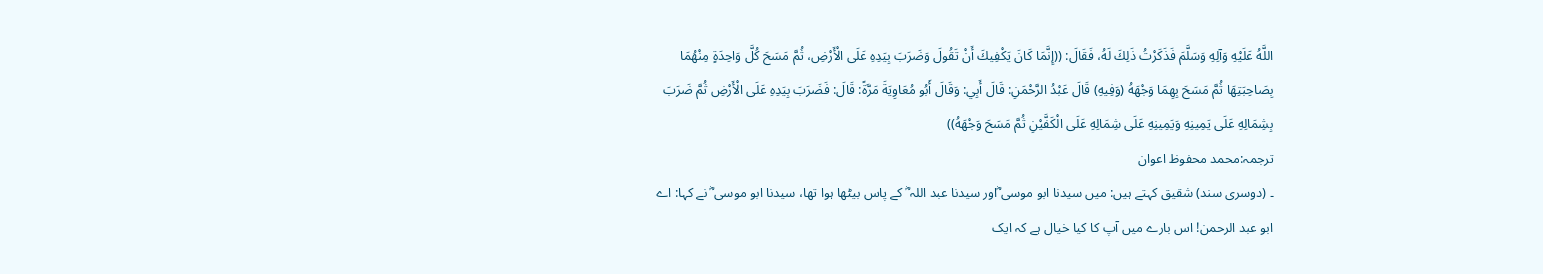اللَّهُ عَلَيْهِ وَآلِهِ وَسَلَّمَ فَذَكَرْتُ ذَلِكَ لَهُ، فَقَالَ: ((إِنَّمَا كَانَ يَكْفِيكَ أَنْ تَقُولَ وَضَرَبَ بِيَدِهِ عَلَى الْأَرْضِ، ثُمَّ مَسَحَ كُلَّ وَاحِدَةٍ مِنْهُمَا بِصَاحِبَتِهَا ثُمَّ مَسَحَ بِهِمَا وَجْهَهُ (وَفِيهِ) قَالَ عَبْدُ الرَّحْمَنِ: قَالَ أَبِي: وَقَالَ أَبُو مُعَاوِيَةَ مَرَّةً: قَالَ: فَضَرَبَ بِيَدِهِ عَلَى الْأَرْضِ ثُمَّ ضَرَبَ بِشِمَالِهِ عَلَى يَمِينِهِ وَيَمِينِهِ عَلَى شِمَالِهِ عَلَى الْكَفَّيْنِ ثُمَّ مَسَحَ وَجْهَهُ))
ترجمہ:محمد محفوظ اعوان
۔ (دوسری سند) شقیق کہتے ہیں: میں سیدنا ابو موسی ؓاور سیدنا عبد اللہ ؓ کے پاس بیٹھا ہوا تھا، سیدنا ابو موسی ؓ نے کہا: اے ابو عبد الرحمن! اس بارے میں آپ کا کیا خیال ہے کہ ایک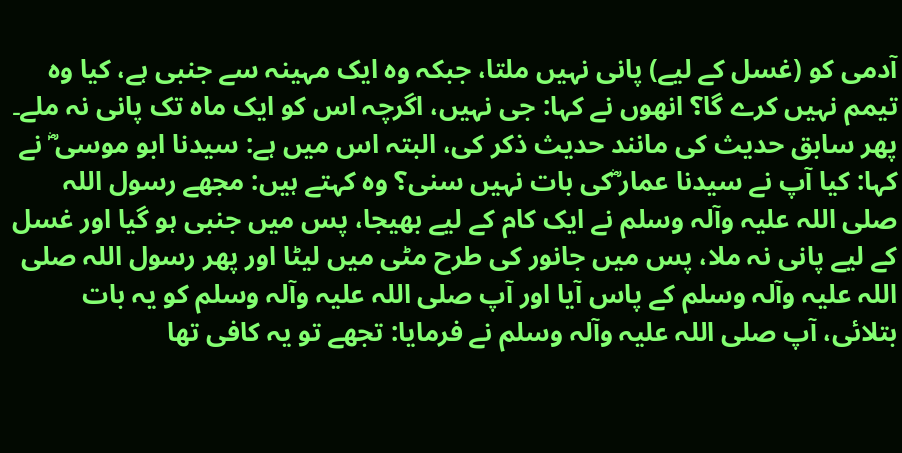آدمی کو (غسل کے لیے) پانی نہیں ملتا، جبکہ وہ ایک مہینہ سے جنبی ہے، کیا وہ تیمم نہیں کرے گا؟ انھوں نے کہا: جی نہیں، اگرچہ اس کو ایک ماہ تک پانی نہ ملے۔ پھر سابق حدیث کی مانند حدیث ذکر کی، البتہ اس میں ہے: سیدنا ابو موسی ؓ نے کہا: کیا آپ نے سیدنا عمار ؓکی بات نہیں سنی؟ وہ کہتے ہیں: مجھے رسول اللہ صلی اللہ علیہ وآلہ وسلم نے ایک کام کے لیے بھیجا، پس میں جنبی ہو گیا اور غسل کے لیے پانی نہ ملا، پس میں جانور کی طرح مٹی میں لیٹا اور پھر رسول اللہ صلی اللہ علیہ وآلہ وسلم کے پاس آیا اور آپ صلی اللہ علیہ وآلہ وسلم کو یہ بات بتلائی، آپ صلی اللہ علیہ وآلہ وسلم نے فرمایا: تجھے تو یہ کافی تھا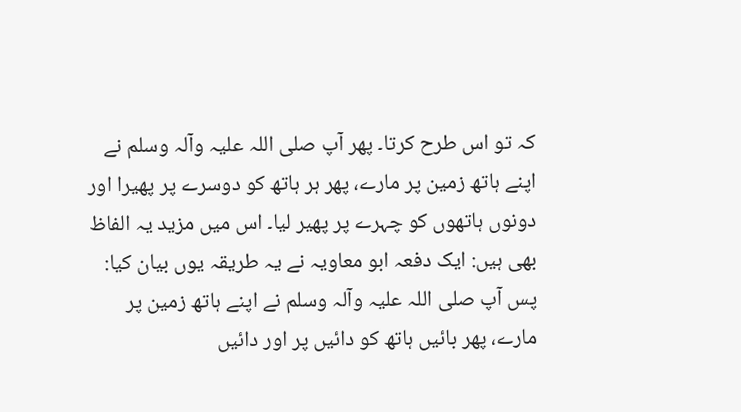کہ تو اس طرح کرتا۔ پھر آپ صلی اللہ علیہ وآلہ وسلم نے اپنے ہاتھ زمین پر مارے، پھر ہر ہاتھ کو دوسرے پر پھیرا اور دونوں ہاتھوں کو چہرے پر پھیر لیا۔ اس میں مزید یہ الفاظ بھی ہیں: ایک دفعہ ابو معاویہ نے یہ طریقہ یوں بیان کیا: پس آپ صلی اللہ علیہ وآلہ وسلم نے اپنے ہاتھ زمین پر مارے، پھر بائیں ہاتھ کو دائیں پر اور دائیں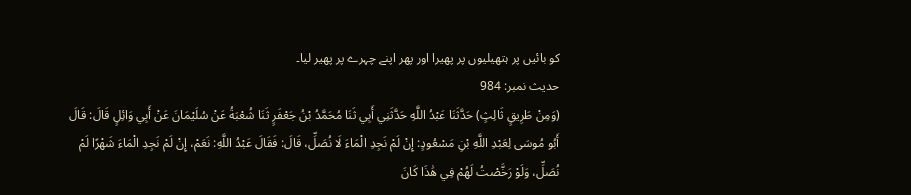کو بائیں پر ہتھیلیوں پر پھیرا اور پھر اپنے چہرے پر پھیر لیا۔
حدیث نمبر: 984
(وَمِنْ طَرِيقٍ ثَالِثٍ) حَدَّثَنَا عَبْدُ اللَّهِ حَدَّثَنِي أَبِي ثَنَا مُحَمَّدُ بْنُ جَعْفَرٍ ثَنَا شُعْبَةُ عَنْ سُلَيْمَانَ عَنْ أَبِي وَائِلٍ قَالَ: قَالَ أَبُو مُوسَى لِعَبْدِ اللَّهِ بْنِ مَسْعُودٍ: إِنْ لَمْ نَجِدِ الْمَاءَ لَا نُصَلِّ، قَالَ: فَقَالَ عَبْدُ اللَّهِ: نَعَمْ، إِنْ لَمْ نَجِدِ الْمَاءَ شَهْرًا لَمْ نُصَلِّ، وَلَوْ رَخَّصْتُ لَهُمْ فِي هَٰذَا كَانَ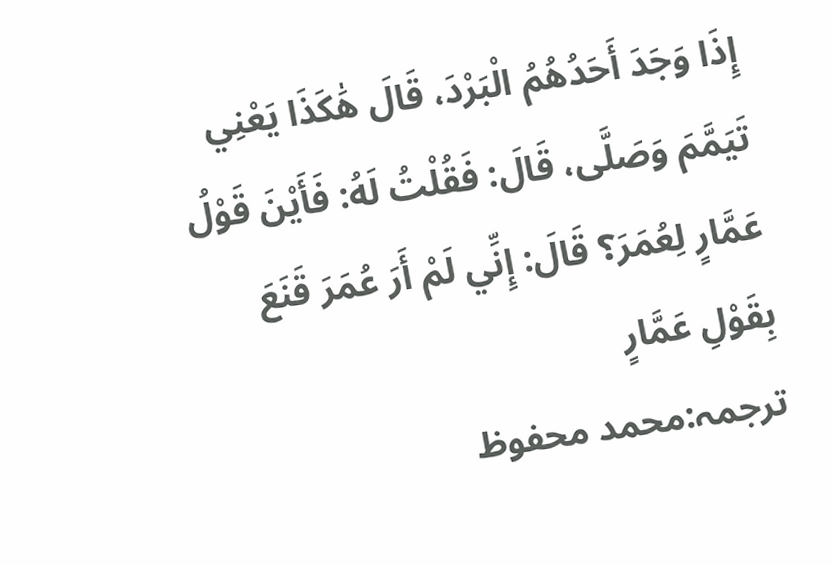إِذَا وَجَدَ أَحَدُهُمُ الْبَرْدَ، قَالَ هَٰكَذَا يَعْنِي تَيَمَّمَ وَصَلَّى، قَالَ: فَقُلْتُ لَهُ: فَأَيْنَ قَوْلُ عَمَّارٍ لِعُمَرَ؟ قَالَ: إِنِّي لَمْ أَرَ عُمَرَ قَنَعَ بِقَوْلِ عَمَّارٍ
ترجمہ:محمد محفوظ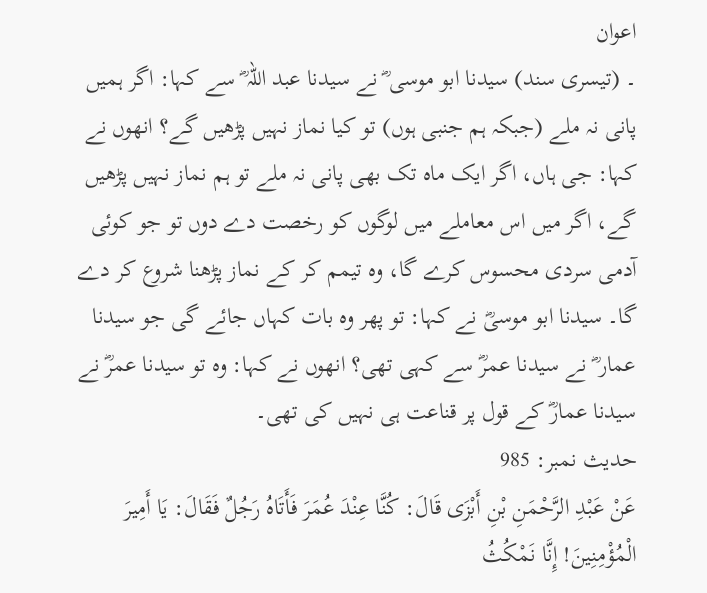اعوان
۔ (تیسری سند) سیدنا ابو موسی ؓ نے سیدنا عبد اللہ ؓ سے کہا: اگر ہمیں پانی نہ ملے (جبکہ ہم جنبی ہوں) تو کیا نماز نہیں پڑھیں گے؟ انھوں نے کہا: جی ہاں، اگر ایک ماہ تک بھی پانی نہ ملے تو ہم نماز نہیں پڑھیں گے، اگر میں اس معاملے میں لوگوں کو رخصت دے دوں تو جو کوئی آدمی سردی محسوس کرے گا، وہ تیمم کر کے نماز پڑھنا شروع کر دے گا۔ سیدنا ابو موسیؓ نے کہا: تو پھر وہ بات کہاں جائے گی جو سیدنا عمار ؓ نے سیدنا عمرؓ سے کہی تھی؟ انھوں نے کہا: وہ تو سیدنا عمرؓ نے سیدنا عمارؓ کے قول پر قناعت ہی نہیں کی تھی۔
حدیث نمبر: 985
عَنْ عَبْدِ الرَّحْمَنِ بْنِ أَبْزَى قَالَ: كُنَّا عِنْدَ عُمَرَ فَأَتَاهُ رَجُلٌ فَقَالَ: يَا أَمِيرَ الْمُؤْمِنِينَ! إِنَّا نَمْكُثُ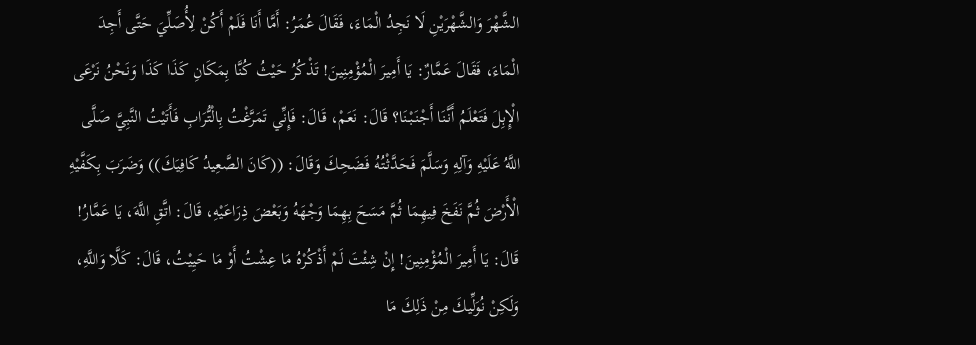الشَّهْرَ وَالشَّهْرَيْنِ لَا نَجِدُ الْمَاءَ، فَقَالَ عُمَرُ: أَمَّا أَنَا فَلَمْ أَكُنْ لِأُصَلِّيَ حَتَّى أَجِدَ الْمَاءَ، فَقَالَ عَمَّارٌ: يَا أَمِيرَ الْمُؤْمِنِينَ! تَذْكُرُ حَيْثُ كُنَّا بِمَكَانِ كَذَا كَذَا وَنَحْنُ نَرْعَى الْإِبِلَ فَتَعْلَمُ أَنَّنَا أَجْنَبْنَا؟ قَالَ: نَعَمْ، قَالَ: فَإِنِّي تَمَرَّغْتُ بِالْتُّرَابِ فَأَتَيْتُ النَّبِيَّ صَلَّى اللَّهُ عَلَيْهِ وَآلِهِ وَسَلَّمَ فَحَدَّثْتُهُ فَضَحِكَ وَقَالَ: ((كَانَ الصَّعِيدُ كَافِيَكَ)) وَضَرَبَ بِكَفَّيْهِ الْأَرْضَ ثُمَّ نَفَخَ فِيهِمَا ثُمَّ مَسَحَ بِهِمَا وَجْهَهُ وَبَعْضَ ذِرَاعَيْهِ، قَالَ: اتَّقِ اللَّهَ، يَا عَمَّارُ! قَالَ: يَا أَمِيرَ الْمُؤْمِنِينَ! إِنْ شِئْتَ لَمْ أَذْكُرْهُ مَا عِشْتُ أَوْ مَا حَيِيْتُ، قَالَ: كَلَّا وَاللَّهِ، وَلَكِنْ نُوَلِّيكَ مِنْ ذَلِكَ مَا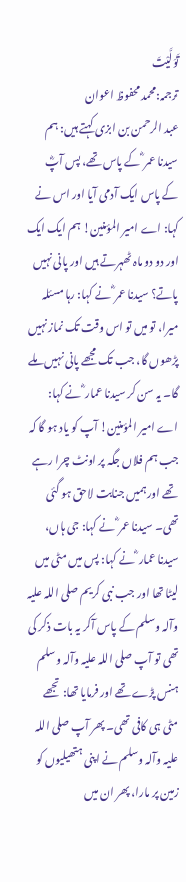تَوَلَّيْتَ
ترجمہ:محمد محفوظ اعوان
عبد الرحمن بن ابزی کہتے ہیں: ہم سیدنا عمر ؓ کے پاس تھے، پس آپؓ کے پاس ایک آدمی آیا اور اس نے کہا: اے امیر المؤمنین! ہم ایک ایک اور دو دو ماہ ٹھہرتے ہیں اور پانی نہیں پاتے؟ سیدنا عمر ؓ نے کہا: رہا مسئلہ میرا، تو میں تو اس وقت تک نماز نہیں پڑھوں گا، جب تک مجھے پانی نہیں ملے گا۔ یہ سن کر سیدنا عمار ؓ نے کہا: اے امیر المؤمنین! آپ کو یاد ہو گا کہ جب ہم فلاں جگہ پر اونٹ چرا رہے تھے اور ہمیں جنابت لاحق ہو گئی تھی۔ سیدنا عمر ؓ نے کہا: جی ہاں، سیدنا عمار ؓ نے کہا: پس میں مٹی میں لیٹا تھا اور جب نبی کریم صلی اللہ علیہ وآلہ وسلم کے پاس آکر یہ بات ذکر کی تھی تو آپ صلی اللہ علیہ وآلہ وسلم ہنس پڑے تھے اور فرمایا تھا: تجھے مٹی ہی کافی تھی۔ پھر آپ صلی اللہ علیہ وآلہ وسلم نے اپنی ہتھیلیوں کو زمین پر مارا، پھر ان میں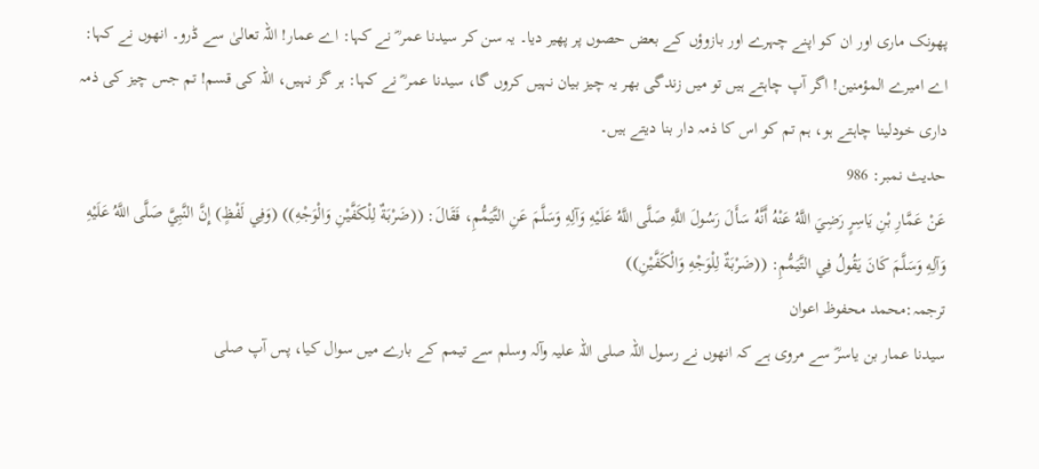پھونک ماری اور ان کو اپنے چہرے اور بازوؤں کے بعض حصوں پر پھیر دیا۔ یہ سن کر سیدنا عمر ؓ نے کہا: اے عمار! اللہ تعالیٰ سے ڈرو۔ انھوں نے کہا: اے امیرے المؤمنین! اگر آپ چاہتے ہیں تو میں زندگی بھر یہ چیز بیان نہیں کروں گا، سیدنا عمر ؓ نے کہا: ہر گز نہیں، اللہ کی قسم! تم جس چیز کی ذمہ داری خودلینا چاہتے ہو، ہم تم کو اس کا ذمہ دار بنا دیتے ہیں۔
حدیث نمبر: 986
عَنْ عَمَّارِ بْنِ يَاسِرٍ رَضِيَ اللَّهُ عَنْهُ أَنَّهُ سَأَلَ رَسُولَ اللَّهِ صَلَّى اللَّهُ عَلَيْهِ وَآلِهِ وَسَلَّمَ عَنِ التَّيَمُّمِ، فَقَالَ: ((ضَرْبَةٌ لِلْكَفَّيْنِ وَالْوَجْهِ)) (وَفِي لَفْظٍ) إِنَّ النَّبِيَّ صَلَّى اللَّهُ عَلَيْهِ وَآلِهِ وَسَلَّمَ كَانَ يَقُولُ فِي التَّيَمُّمِ: ((ضَرْبَةٌ لِلْوَجْهِ وَالْكَفَّيْنِ))
ترجمہ:محمد محفوظ اعوان
سیدنا عمار بن یاسرؓ سے مروی ہے کہ انھوں نے رسول اللہ صلی اللہ علیہ وآلہ وسلم سے تیمم کے بارے میں سوال کیا، پس آپ صلی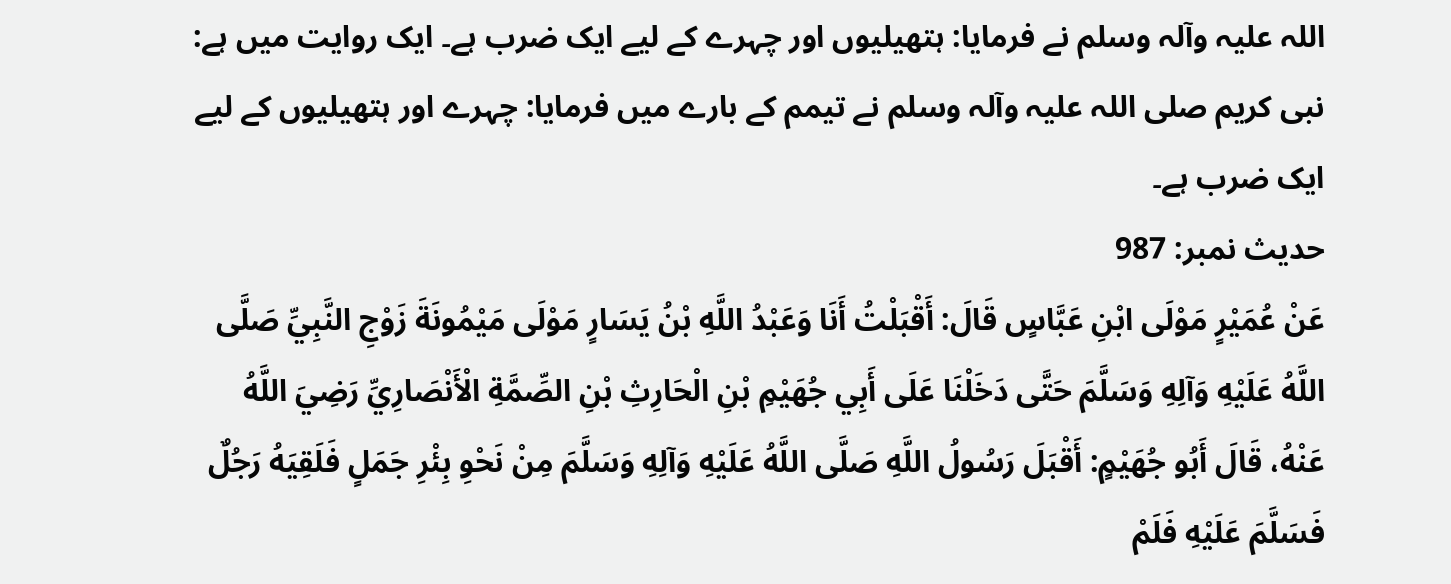اللہ علیہ وآلہ وسلم نے فرمایا: ہتھیلیوں اور چہرے کے لیے ایک ضرب ہے۔ ایک روایت میں ہے: نبی کریم صلی اللہ علیہ وآلہ وسلم نے تیمم کے بارے میں فرمایا: چہرے اور ہتھیلیوں کے لیے ایک ضرب ہے۔
حدیث نمبر: 987
عَنْ عُمَيْرٍ مَوْلَى ابْنِ عَبَّاسٍ قَالَ: أَقْبَلْتُ أَنَا وَعَبْدُ اللَّهِ بْنُ يَسَارٍ مَوْلَى مَيْمُونَةَ زَوْجِ النَّبِيِّ صَلَّى اللَّهُ عَلَيْهِ وَآلِهِ وَسَلَّمَ حَتَّى دَخَلْنَا عَلَى أَبِي جُهَيْمِ بْنِ الْحَارِثِ بْنِ الصِّمَّةِ الْأَنْصَارِيِّ رَضِيَ اللَّهُ عَنْهُ، قَالَ أَبُو جُهَيْمٍ: أَقْبَلَ رَسُولُ اللَّهِ صَلَّى اللَّهُ عَلَيْهِ وَآلِهِ وَسَلَّمَ مِنْ نَحْوِ بِئْرِ جَمَلٍ فَلَقِيَهُ رَجُلٌ فَسَلَّمَ عَلَيْهِ فَلَمْ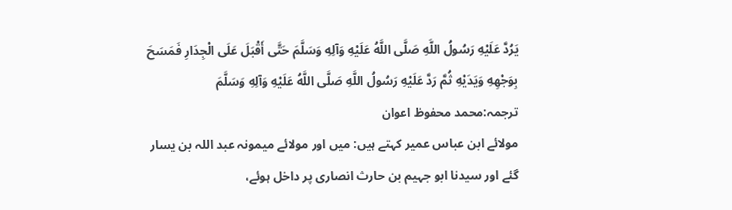يَرُدَّ عَلَيْهِ رَسُولُ اللَّهِ صَلَّى اللَّهُ عَلَيْهِ وَآلِهِ وَسَلَّمَ حَتَّى أَقْبَلَ عَلَى الْجِدَارِ فَمَسَحَ بِوَجْهِهِ وَيَدَيْهِ ثُمَّ رَدَّ عَلَيْهِ رَسُولُ اللَّهِ صَلَّى اللَّهُ عَلَيْهِ وَآلِهِ وَسَلَّمَ
ترجمہ:محمد محفوظ اعوان
مولائے ابن عباس عمیر کہتے ہیں: میں اور مولائے میمونہ عبد اللہ بن یسار گئے اور سیدنا ابو جہیم بن حارث انصاری پر داخل ہوئے،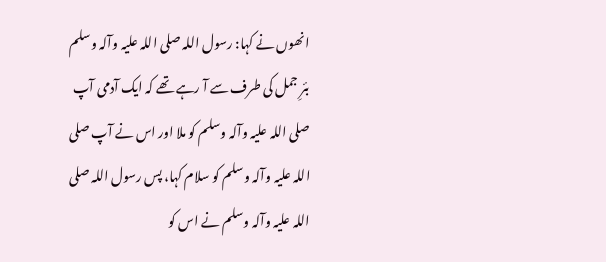انھوں نے کہا: رسول اللہ صلی اللہ علیہ وآلہ وسلم بئرِ جمل کی طرف سے آ رہے تھے کہ ایک آدمی آپ صلی اللہ علیہ وآلہ وسلم کو ملا اور اس نے آپ صلی اللہ علیہ وآلہ وسلم کو سلام کہا، پس رسول اللہ صلی اللہ علیہ وآلہ وسلم نے اس کو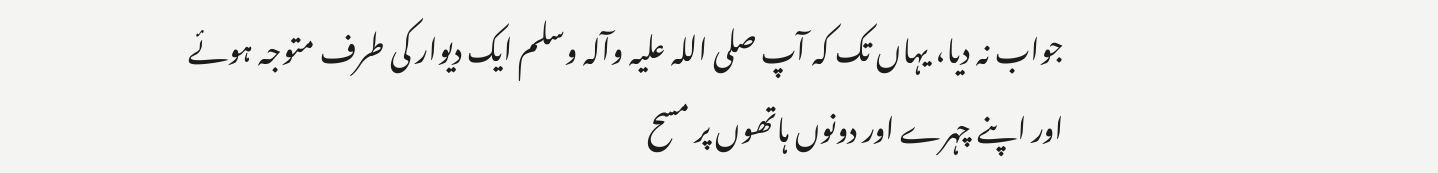جواب نہ دیا، یہاں تک کہ آپ صلی اللہ علیہ وآلہ وسلم ایک دیوار کی طرف متوجہ ہوئے اور اپنے چہرے اور دونوں ہاتھوں پر مسح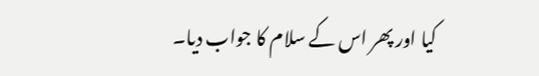کیا اور پھر اس کے سلام کا جواب دیا۔